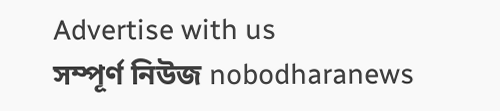Advertise with us
সম্পূর্ণ নিউজ nobodharanews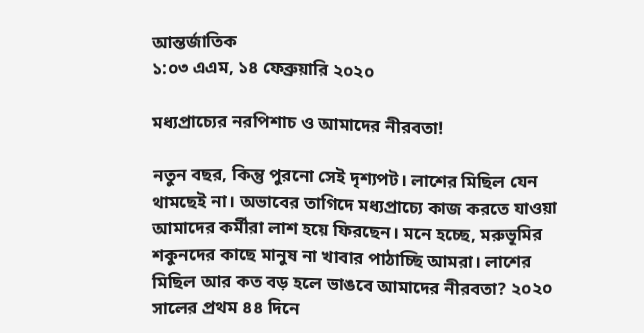আন্তর্জাতিক
১:০৩ এএম, ১৪ ফেব্রুয়ারি ২০২০

মধ্যপ্রাচ্যের নরপিশাচ ও আমাদের নীরবতা!

নতুন বছর, কিন্তু পুরনো সেই দৃশ্যপট। লাশের মিছিল যেন থামছেই না। অভাবের তাগিদে মধ্যপ্রাচ্যে কাজ করতে যাওয়া আমাদের কর্মীরা লাশ হয়ে ফিরছেন। মনে হচ্ছে, মরুভূমির শকুনদের কাছে মানুষ না খাবার পাঠাচ্ছি আমরা। লাশের মিছিল আর কত বড় হলে ভাঙবে আমাদের নীরবতা? ২০২০ সালের প্রথম ৪৪ দিনে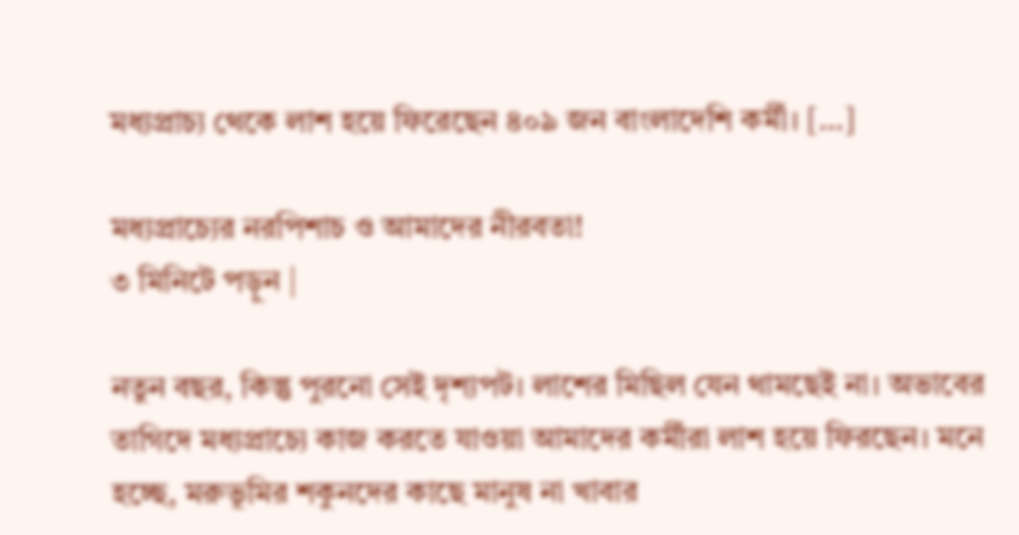মধ্যপ্রাচ্য থেকে লাশ হয়ে ফিরেছেন ৪০৯ জন বাংলাদেশি কর্মী। […]

মধ্যপ্রাচ্যের নরপিশাচ ও আমাদের নীরবতা!
৩ মিনিটে পড়ুন |

নতুন বছর, কিন্তু পুরনো সেই দৃশ্যপট। লাশের মিছিল যেন থামছেই না। অভাবের তাগিদে মধ্যপ্রাচ্যে কাজ করতে যাওয়া আমাদের কর্মীরা লাশ হয়ে ফিরছেন। মনে হচ্ছে, মরুভূমির শকুনদের কাছে মানুষ না খাবার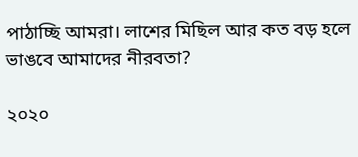পাঠাচ্ছি আমরা। লাশের মিছিল আর কত বড় হলে ভাঙবে আমাদের নীরবতা?

২০২০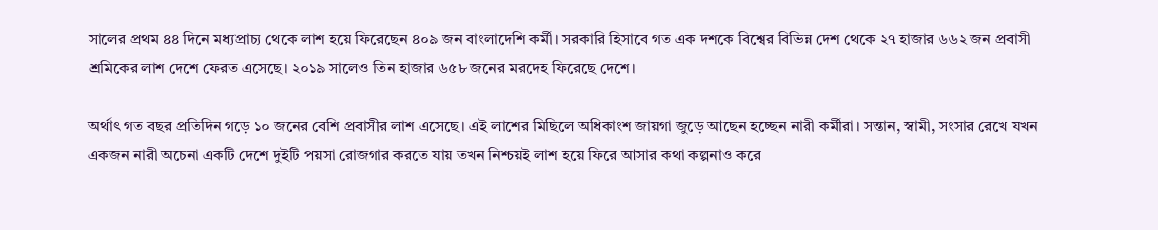সালের প্রথম ৪৪ দিনে মধ্যপ্রাচ্য থেকে লাশ হয়ে ফিরেছেন ৪০৯ জন বাংলাদেশি কর্মী। সরকারি হিসাবে গত এক দশকে বিশ্বের বিভিন্ন দেশ থেকে ২৭ হাজার ৬৬২ জন প্রবাসী শ্রমিকের লাশ দেশে ফেরত এসেছে। ২০১৯ সালেও তিন হাজার ৬৫৮ জনের মরদেহ ফিরেছে দেশে।

অর্থাৎ গত বছর প্রতিদিন গড়ে ১০ জনের বেশি প্রবাসীর লাশ এসেছে। এই লাশের মিছিলে অধিকাংশ জায়গা জুড়ে আছেন হচ্ছেন নারী কর্মীরা। সন্তান, স্বামী, সংসার রেখে যখন একজন নারী অচেনা একটি দেশে দুইটি পয়সা রোজগার করতে যায় তখন নিশ্চয়ই লাশ হয়ে ফিরে আসার কথা কল্পনাও করে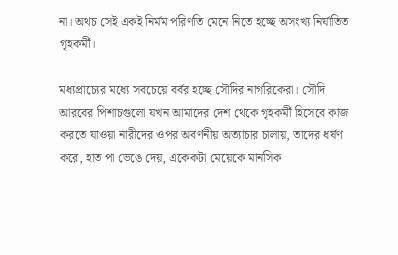না। অথচ সেই একই নির্মম পরিণতি মেনে নিতে হচ্ছে অসংখ্য নির্যাতিত গৃহকর্মী।

মধ্যপ্রাচ্যের মধ্যে সবচেয়ে বর্বর হচ্ছে সৌদির নাগরিকেরা। সৌদি আরবের পিশাচগুলো যখন আমাদের দেশ থেকে গৃহকর্মী হিসেবে কাজ করতে যাওয়া নারীদের ওপর অবর্ণনীয় অত্যাচার চালায়, তাদের ধর্ষণ করে, হাত পা ভেঙে দেয়, একেকটা মেয়েকে মানসিক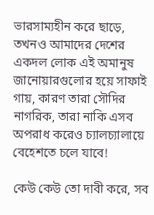ভারসাম্যহীন করে ছাড়ে, তখনও আমাদের দেশের একদল লোক এই অমানুষ জানোয়ারগুলোর হয়ে সাফাই গায়, কারণ তারা সৌদির নাগরিক, তারা নাকি এসব অপরাধ করেও চ্যালচ্যালায়ে বেহেশতে চলে যাবে!

কেউ কেউ তো দাবী করে, সব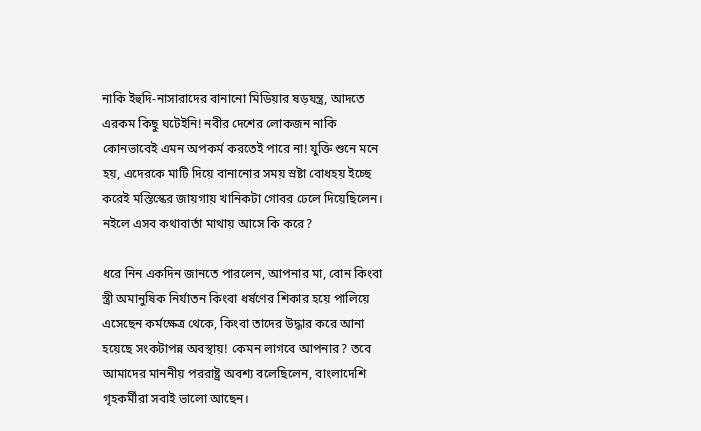নাকি ইহুদি-নাসারাদের বানানো মিডিয়ার ষড়যন্ত্র, আদতে এরকম কিছু ঘটেইনি! নবীর দেশের লোকজন নাকি কোনভাবেই এমন অপকর্ম করতেই পারে না! যুক্তি শুনে মনে হয়, এদেরকে মাটি দিয়ে বানানোর সময় স্রষ্টা বোধহয় ইচ্ছে করেই মস্তিস্কের জায়গায় খানিকটা গোবর ঢেলে দিয়েছিলেন। নইলে এসব কথাবার্তা মাথায় আসে কি করে?

ধরে নিন একদিন জানতে পারলেন, আপনার মা, বোন কিংবা স্ত্রী অমানুষিক নির্যাতন কিংবা ধর্ষণের শিকার হয়ে পালিয়ে এসেছেন কর্মক্ষেত্র থেকে, কিংবা তাদের উদ্ধার করে আনা হয়েছে সংকটাপন্ন অবস্থায়! কেমন লাগবে আপনার? তবে আমাদের মাননীয় পররাষ্ট্র অবশ্য বলেছিলেন, বাংলাদেশি গৃহকর্মীরা সবাই ভালো আছেন।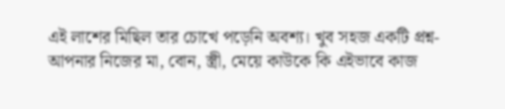এই লাশের মিছিল তার চোখে পড়েনি অবশ্য। খুব সহজ একটি প্রশ্ন- আপনার নিজের মা, বোন, স্ত্রী, মেয়ে কাউকে কি এইভাবে কাজ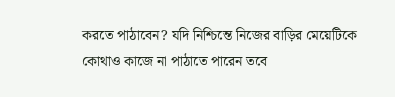করতে পাঠাবেন? যদি নিশ্চিন্তে নিজের বাড়ির মেয়েটিকে কোথাও কাজে না পাঠাতে পারেন তবে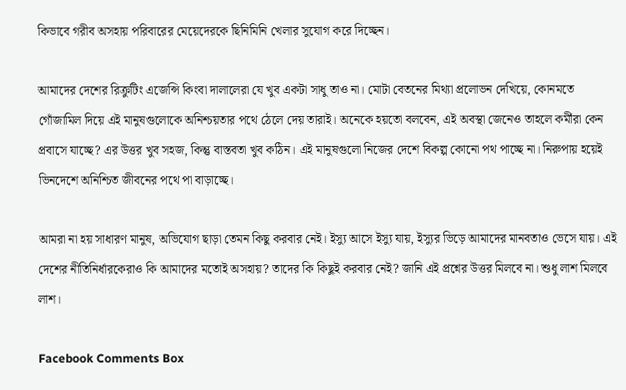কিভাবে গরীব অসহায় পরিবারের মেয়েদেরকে ছিনিমিনি খেলার সুযোগ করে দিচ্ছেন।

আমাদের দেশের রিক্রুটিং এজেন্সি কিংবা দালালেরা যে খুব একটা সাধু তাও না। মোটা বেতনের মিথ্যা প্রলোভন দেখিয়ে, কোনমতে গোঁজামিল দিয়ে এই মানুষগুলোকে অনিশ্চয়তার পথে ঠেলে দেয় তারাই। অনেকে হয়তো বলবেন, এই অবস্থা জেনেও তাহলে কর্মীরা কেন প্রবাসে যাচ্ছে? এর উত্তর খুব সহজ, কিন্তু বাস্তবতা খুব কঠিন। এই মানুষগুলো নিজের দেশে বিকল্প কোনো পথ পাচ্ছে না। নিরুপায় হয়েই ভিনদেশে অনিশ্চিত জীবনের পথে পা বাড়াচ্ছে।

আমরা না হয় সাধারণ মানুষ, অভিযোগ ছাড়া তেমন কিছু করবার নেই। ইস্যু আসে ইস্যু যায়, ইস্যুর ভিড়ে আমাদের মানবতাও ভেসে যায়। এই দেশের নীতিনির্ধারকেরাও কি আমাদের মতোই অসহায়? তাদের কি কিছুই করবার নেই? জানি এই প্রশ্নের উত্তর মিলবে না। শুধু লাশ মিলবে লাশ।

Facebook Comments Box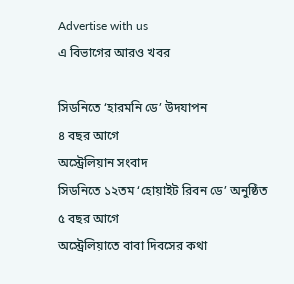Advertise with us
এ বিভাগের আরও খবর

সিডনিতে ‘হারমনি ডে’ উদযাপন
৪ বছর আগে
অস্ট্রেলিয়ান সংবাদ
সিডনিতে ১২তম ‘হোয়াইট রিবন ডে’ অনুষ্ঠিত
৫ বছর আগে
অস্ট্রেলিয়াতে বাবা দিবসের কথা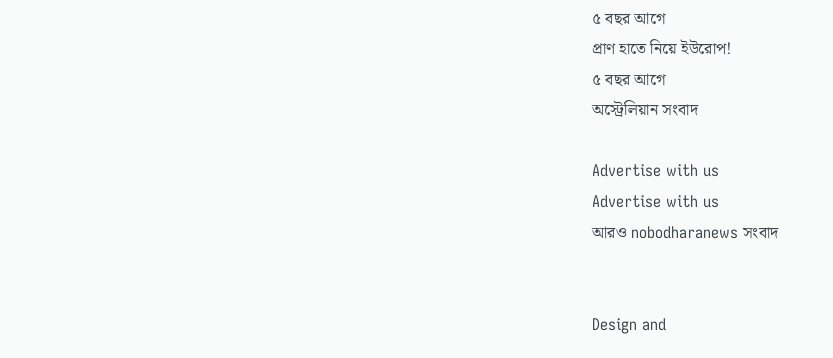৫ বছর আগে
প্রাণ হাতে নিয়ে ইউরোপ!
৫ বছর আগে
অস্ট্রেলিয়ান সংবাদ

Advertise with us
Advertise with us
আরও nobodharanews সংবাদ


Design and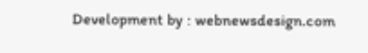Development by : webnewsdesign.com